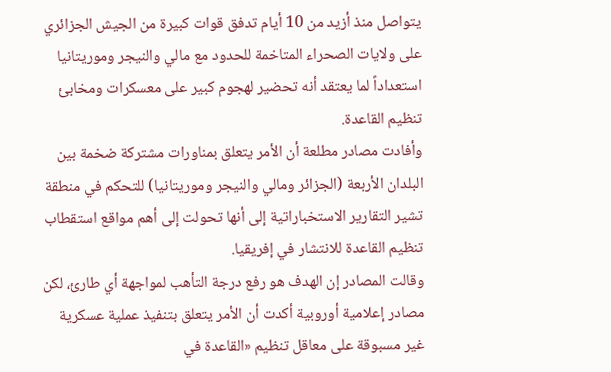يتواصل منذ أزيد من 10 أيام تدفق قوات كبيرة من الجيش الجزائري على ولايات الصحراء المتاخمة للحدود مع مالي والنيجر وموريتانيا استعداداً لما يعتقد أنه تحضير لهجوم كبير على معسكرات ومخابئ تنظيم القاعدة.
وأفادت مصادر مطلعة أن الأمر يتعلق بمناورات مشتركة ضخمة بين البلدان الأربعة (الجزائر ومالي والنيجر وموريتانيا) للتحكم في منطقة تشير التقارير الاستخباراتية إلى أنها تحولت إلى أهم مواقع استقطاب تنظيم القاعدة للانتشار في إفريقيا.
وقالت المصادر إن الهدف هو رفع درجة التأهب لمواجهة أي طارئ، لكن مصادر إعلامية أوروبية أكدت أن الأمر يتعلق بتنفيذ عملية عسكرية غير مسبوقة على معاقل تنظيم «القاعدة في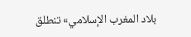بلاد المغرب الإسلامي» تنطلق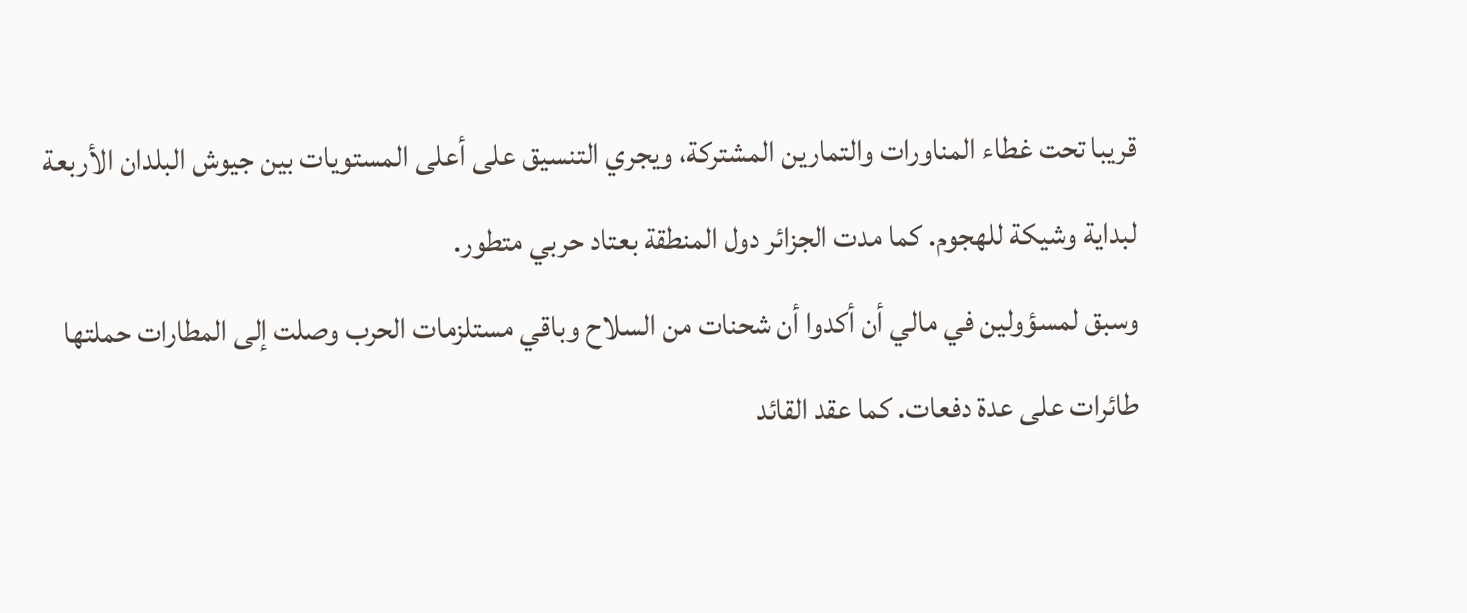قريبا تحت غطاء المناورات والتمارين المشتركة، ويجري التنسيق على أعلى المستويات بين جيوش البلدان الأربعة لبداية وشيكة للهجوم. كما مدت الجزائر دول المنطقة بعتاد حربي متطور.
وسبق لمسؤولين في مالي أن أكدوا أن شحنات من السلاح وباقي مستلزمات الحرب وصلت إلى المطارات حملتها طائرات على عدة دفعات. كما عقد القائد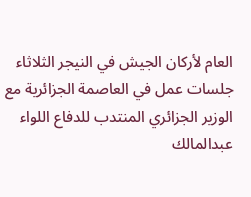العام لأركان الجيش في النيجر الثلاثاء جلسات عمل في العاصمة الجزائرية مع الوزير الجزائري المنتدب للدفاع اللواء عبدالمالك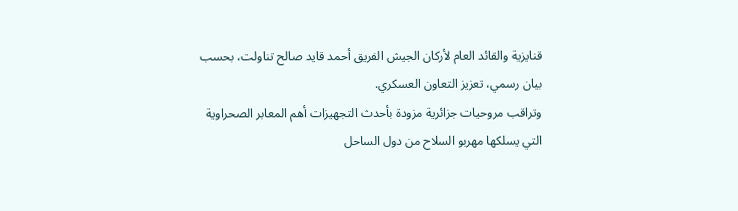قنايزية والقائد العام لأركان الجيش الفريق أحمد قايد صالح تناولت، بحسب بيان رسمي، تعزيز التعاون العسكري.
وتراقب مروحيات جزائرية مزودة بأحدث التجهيزات أهم المعابر الصحراوية التي يسلكها مهربو السلاح من دول الساحل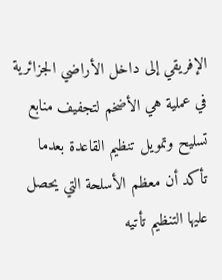الإفريقي إلى داخل الأراضي الجزائرية في عملية هي الأضخم لتجفيف منابع تسليح وتمويل تنظيم القاعدة بعدما تأكد أن معظم الأسلحة التي يحصل عليها التنظيم تأتيه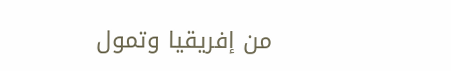من إفريقيا وتمول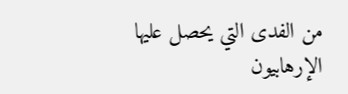من الفدى التي يحصل عليها الإرهابيون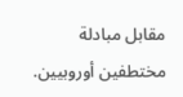مقابل مبادلة مختطفين أوروبيين.